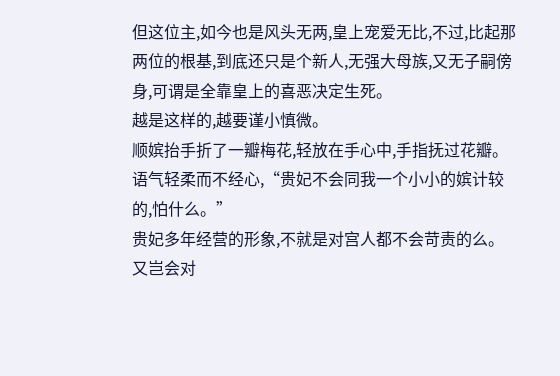但这位主,如今也是风头无两,皇上宠爱无比,不过,比起那两位的根基,到底还只是个新人,无强大母族,又无子嗣傍身,可谓是全靠皇上的喜恶决定生死。
越是这样的,越要谨小慎微。
顺嫔抬手折了一瓣梅花,轻放在手心中,手指抚过花瓣。
语气轻柔而不经心,“贵妃不会同我一个小小的嫔计较的,怕什么。”
贵妃多年经营的形象,不就是对宫人都不会苛责的么。
又岂会对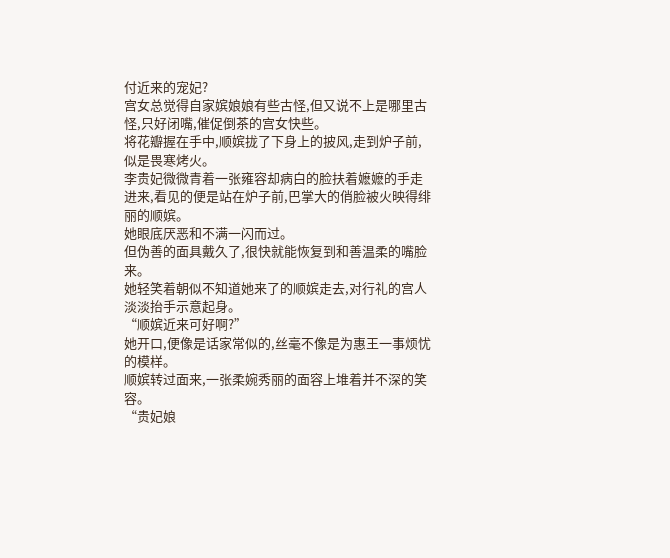付近来的宠妃?
宫女总觉得自家嫔娘娘有些古怪,但又说不上是哪里古怪,只好闭嘴,催促倒茶的宫女快些。
将花瓣握在手中,顺嫔拢了下身上的披风,走到炉子前,似是畏寒烤火。
李贵妃微微青着一张雍容却病白的脸扶着嬷嬷的手走进来,看见的便是站在炉子前,巴掌大的俏脸被火映得绯丽的顺嫔。
她眼底厌恶和不满一闪而过。
但伪善的面具戴久了,很快就能恢复到和善温柔的嘴脸来。
她轻笑着朝似不知道她来了的顺嫔走去,对行礼的宫人淡淡抬手示意起身。
“顺嫔近来可好啊?”
她开口,便像是话家常似的,丝毫不像是为惠王一事烦忧的模样。
顺嫔转过面来,一张柔婉秀丽的面容上堆着并不深的笑容。
“贵妃娘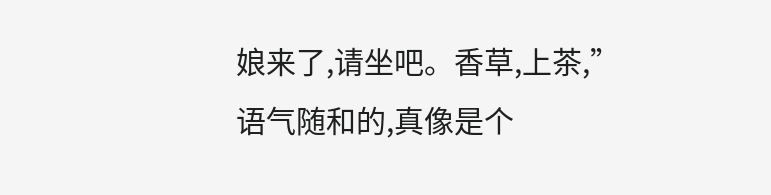娘来了,请坐吧。香草,上茶,”
语气随和的,真像是个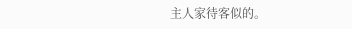主人家待客似的。